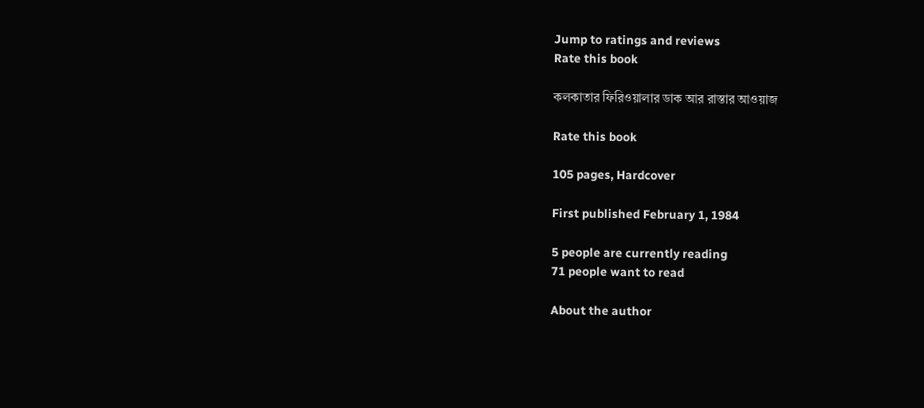Jump to ratings and reviews
Rate this book

কলকাতার ফিরিওয়ালার ডাক আর রাস্তার আওয়াজ

Rate this book

105 pages, Hardcover

First published February 1, 1984

5 people are currently reading
71 people want to read

About the author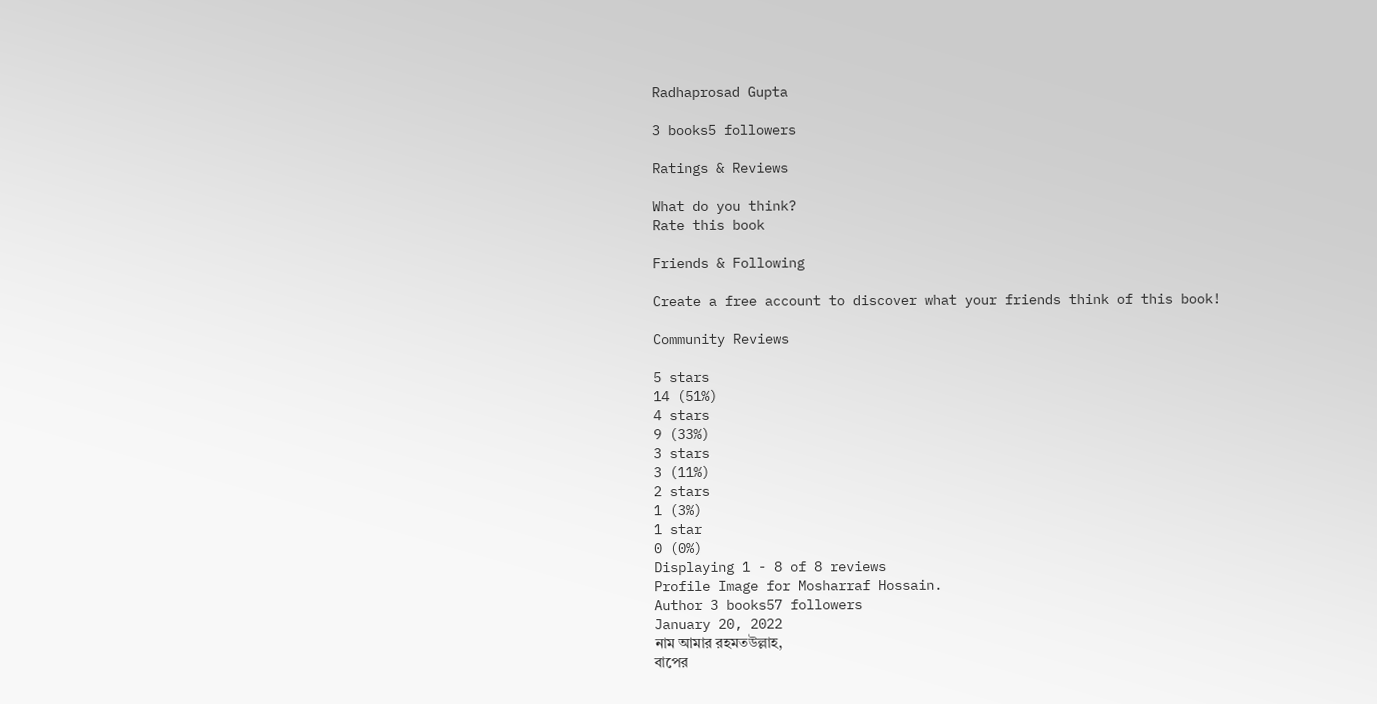Radhaprosad Gupta

3 books5 followers

Ratings & Reviews

What do you think?
Rate this book

Friends & Following

Create a free account to discover what your friends think of this book!

Community Reviews

5 stars
14 (51%)
4 stars
9 (33%)
3 stars
3 (11%)
2 stars
1 (3%)
1 star
0 (0%)
Displaying 1 - 8 of 8 reviews
Profile Image for Mosharraf Hossain.
Author 3 books57 followers
January 20, 2022
নাম আমার রহমতউল্লাহ,
বাপের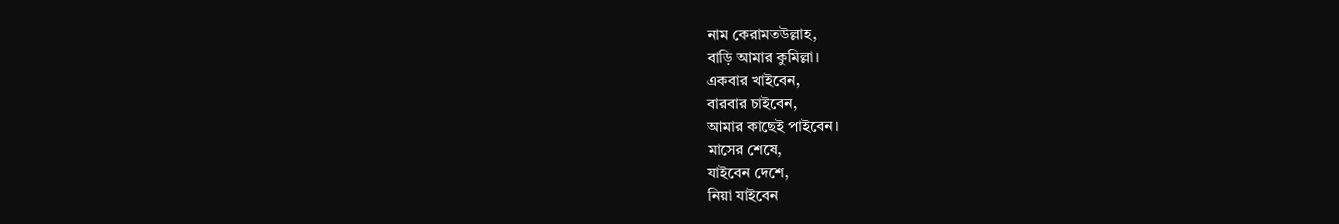নাম কেরামতউল্লাহ,
বাড়ি আমার কুমিল্লা।
একবার খাইবেন,
বারবার চাইবেন,
আমার কাছেই পাইবেন।
মাসের শেষে,
যাইবেন দেশে,
নিয়া যাইবেন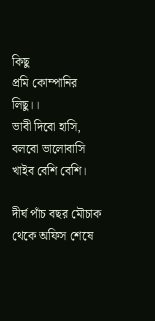কিছু
প্রমি কোম্পানির লিছু।।
ভাবী দিবো হাসি,
বলবো ভালোবাসি
খাইব বেশি বেশি।

দীর্ঘ পাঁচ বছর মৌচাক থেকে অফিস শেষে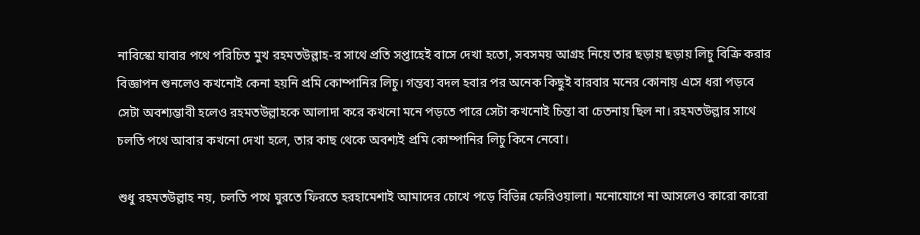নাবিস্কো যাবার পথে পরিচিত মুখ রহমতউল্লাহ-র সাথে প্রতি সপ্তাহেই বাসে দেখা হতো, সবসময় আগ্রহ নিয়ে তার ছড়ায় ছড়ায় লিচু বিক্রি করার বিজ্ঞাপন শুনলেও কখনোই কেনা হয়নি প্রমি কোম্পানির লিচু। গন্তব্য বদল হবার পর অনেক কিছুই বারবার মনের কোনায় এসে ধরা পড়বে সেটা অবশ্যম্ভাবী হলেও রহমতউল্লাহকে আলাদা করে কখনো মনে পড়তে পারে সেটা কখনোই চিন্তা বা চেতনায় ছিল না। রহমতউল্লার সাথে চলতি পথে আবার কখনো দেখা হলে, তার কাছ থেকে অবশ্যই প্রমি কোম্পানির লিচু কিনে নেবো।

শুধু রহমতউল্লাহ নয়, চলতি পথে ঘুরতে ফিরতে হরহামেশাই আমাদের চোখে পড়ে বিভিন্ন ফেরিওয়ালা। মনোযোগে না আসলেও কারো কারো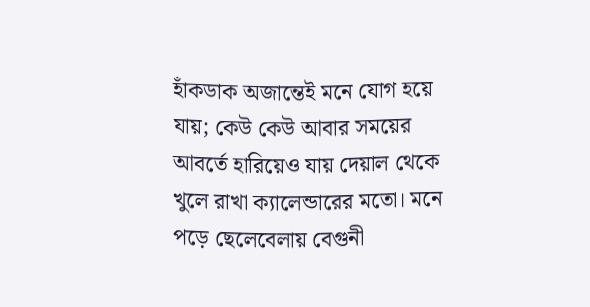হাঁকডাক অজান্তেই মনে যোগ হয়ে যায়; কেউ কেউ আবার সময়ের আবর্তে হারিয়েও যায় দেয়াল থেকে খুলে রাখা ক্যালেন্ডারের মতো। মনে পড়ে ছেলেবেলায় বেগুনী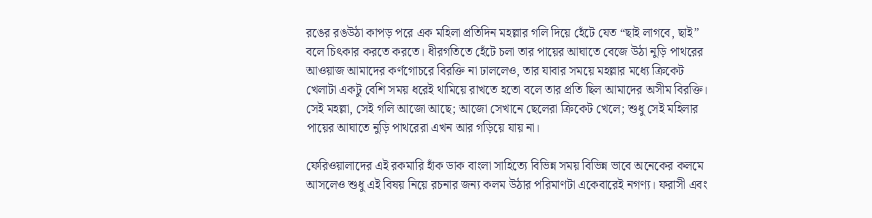রঙের রঙউঠা কাপড় পরে এক মহিলা প্রতিদিন মহল্লার গলি দিয়ে হেঁটে যেত “ছাই লাগবে, ছাই” বলে চিৎকার করতে করতে। ধীরগতিতে হেঁটে চলা তার পায়ের আঘাতে বেজে উঠা নুড়ি পাথরের আওয়াজ আমাদের কর্ণগোচরে বিরক্তি না ঢাললেও, তার যাবার সময়ে মহল্লার মধ্যে ক্রিকেট খেলাটা একটু বেশি সময় ধরেই থামিয়ে রাখতে হতো বলে তার প্রতি ছিল আমাদের অসীম বিরক্তি। সেই মহল্লা, সেই গলি আজো আছে; আজো সেখানে ছেলেরা ক্রিকেট খেলে; শুধু সেই মহিলার পায়ের আঘাতে নুড়ি পাথরেরা এখন আর গড়িয়ে যায় না।

ফেরিওয়ালাদের এই রকমারি হাঁক ডাক বাংলা সাহিত্যে বিভিন্ন সময় বিভিন্ন ভাবে অনেকের কলমে আসলেও শুধু এই বিষয় নিয়ে রচনার জন্য কলম উঠার পরিমাণটা একেবারেই নগণ্য। ফরাসী এবং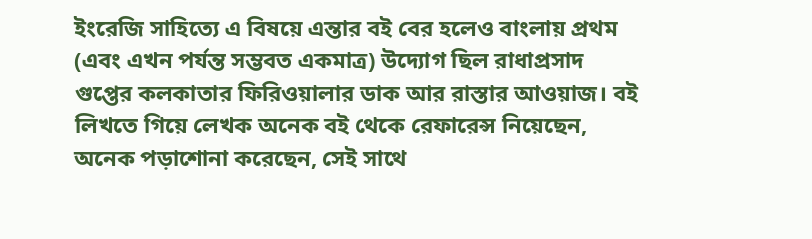ইংরেজি সাহিত্যে এ বিষয়ে এন্তার বই বের হলেও বাংলায় প্রথম (এবং এখন পর্যন্ত সম্ভবত একমাত্র) উদ্যোগ ছিল রাধাপ্রসাদ গুপ্তের কলকাতার ফিরিওয়ালার ডাক আর রাস্তার আওয়াজ। বই লিখতে গিয়ে লেখক অনেক বই থেকে রেফারেন্স নিয়েছেন, অনেক পড়াশোনা করেছেন, সেই সাথে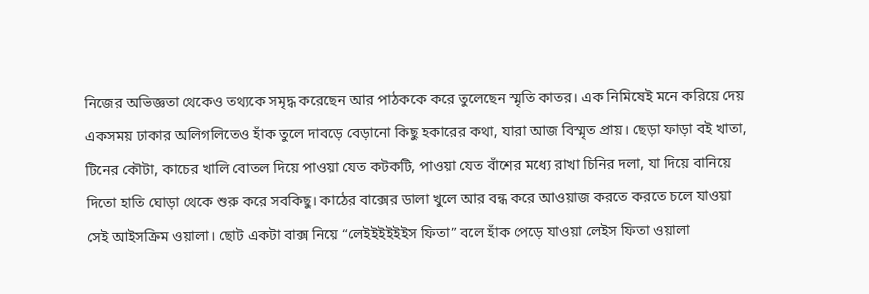নিজের অভিজ্ঞতা থেকেও তথ্যকে সমৃদ্ধ করেছেন আর পাঠককে করে তুলেছেন স্মৃতি কাতর। এক নিমিষেই মনে করিয়ে দেয় একসময় ঢাকার অলিগলিতেও হাঁক তুলে দাবড়ে বেড়ানো কিছু হকারের কথা, যারা আজ বিস্মৃত প্রায়। ছেড়া ফাড়া বই খাতা, টিনের কৌটা, কাচের খালি বোতল দিয়ে পাওয়া যেত কটকটি, পাওয়া যেত বাঁশের মধ্যে রাখা চিনির দলা, যা দিয়ে বানিয়ে দিতো হাতি ঘোড়া থেকে শুরু করে সবকিছু। কাঠের বাক্সের ডালা খুলে আর বন্ধ করে আওয়াজ করতে করতে চলে যাওয়া সেই আইসক্রিম ওয়ালা। ছোট একটা বাক্স নিয়ে “লেইইইইইইস ফিতা” বলে হাঁক পেড়ে যাওয়া লেইস ফিতা ওয়ালা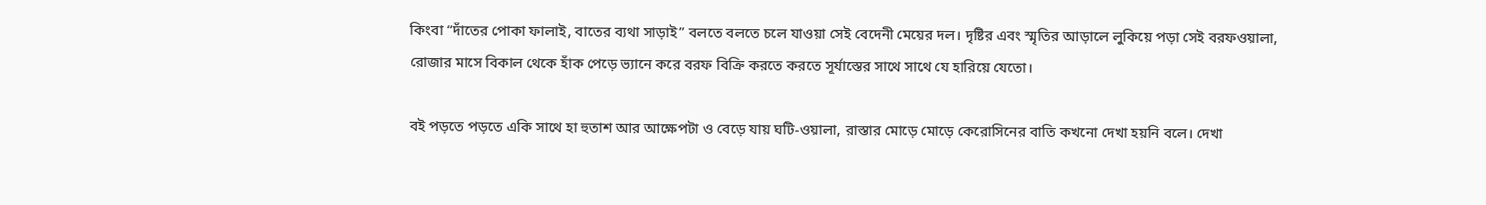কিংবা “দাঁতের পোকা ফালাই, বাতের ব্যথা সাড়াই” বলতে বলতে চলে যাওয়া সেই বেদেনী মেয়ের দল। দৃষ্টির এবং স্মৃতির আড়ালে লুকিয়ে পড়া সেই বরফওয়ালা, রোজার মাসে বিকাল থেকে হাঁক পেড়ে ভ্যানে করে বরফ বিক্রি করতে করতে সূর্যাস্তের সাথে সাথে যে হারিয়ে যেতো।

বই পড়তে পড়তে একি সাথে হা হুতাশ আর আক্ষেপটা ও বেড়ে যায় ঘটি-ওয়ালা, রাস্তার মোড়ে মোড়ে কেরোসিনের বাতি কখনো দেখা হয়নি বলে। দেখা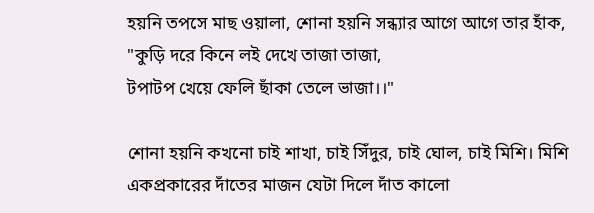হয়নি তপসে মাছ ওয়ালা, শোনা হয়নি সন্ধ্যার আগে আগে তার হাঁক,
"কুড়ি দরে কিনে লই দেখে তাজা তাজা,
টপাটপ খেয়ে ফেলি ছাঁকা তেলে ভাজা।।"

শোনা হয়নি কখনো চাই শাখা, চাই সিঁদুর, চাই ঘোল, চাই মিশি। মিশি একপ্রকারের দাঁতের মাজন যেটা দিলে দাঁত কালো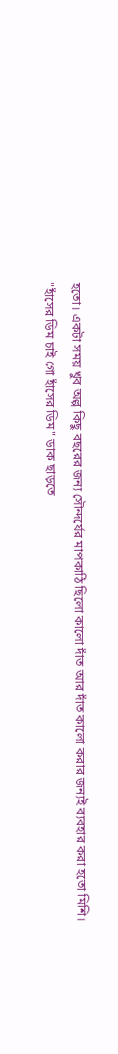হতো। একটা সময় খুব অল্প কিছু বছরের জন্য সৌন্দর্যের মাপকাঠি ছিলো কালো দাঁত আর দাঁত কালো করার জন্যই ব্যবহার করা হতো মিশি।
"হাঁসের ডিম চাই গো হাঁসের ডিম" ডাক ছাড়তে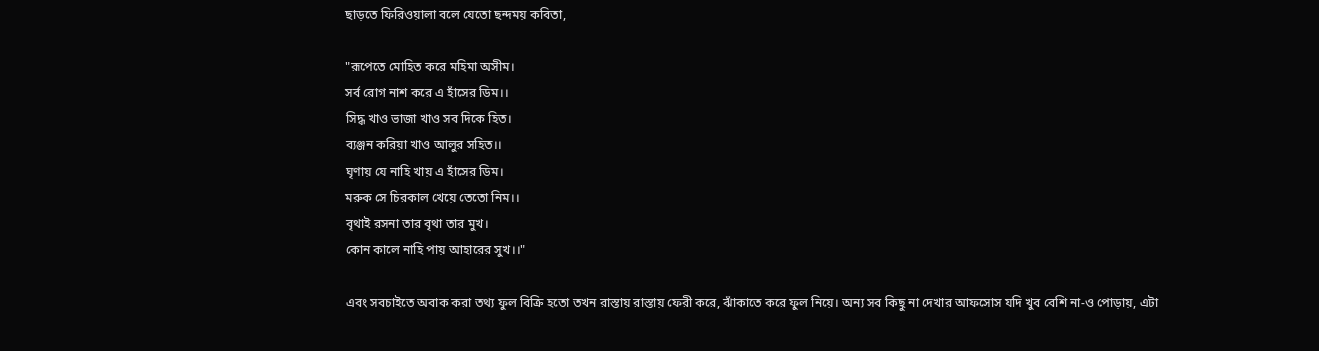ছাড়তে ফিরিওয়ালা বলে যেতো ছন্দময় কবিতা,

"রূপেতে মোহিত করে মহিমা অসীম।
সর্ব রোগ নাশ করে এ হাঁসের ডিম।।
সিদ্ধ খাও ভাজা খাও সব দিকে হিত।
ব্যঞ্জন করিয়া খাও আলুর সহিত।।
ঘৃণায় যে নাহি খায় এ হাঁসের ডিম।
মরুক সে চিরকাল খেয়ে তেতো নিম।।
বৃথাই রসনা তার বৃথা তার মুখ।
কোন কালে নাহি পায় আহারের সুখ।।"

এবং সবচাইতে অবাক করা তথ্য ফুল বিক্রি হতো তখন রাস্তায় রাস্তায় ফেরী করে, ঝাঁকাতে করে ফুল নিয়ে। অন্য সব কিছু না দেখার আফসোস যদি খুব বেশি না-ও পোড়ায়, এটা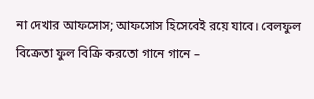না দেখার আফসোস; আফসোস হিসেবেই রয়ে যাবে। বেলফুল বিক্রেতা ফুল বিক্রি করতো গানে গানে –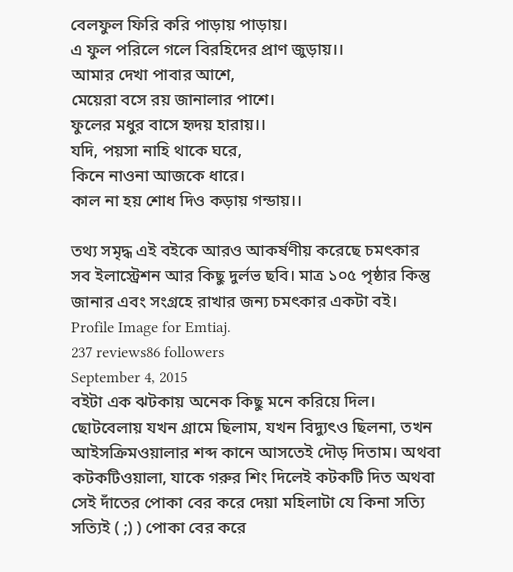বেলফুল ফিরি করি পাড়ায় পাড়ায়।
এ ফুল পরিলে গলে বিরহিদের প্রাণ জুড়ায়।।
আমার দেখা পাবার আশে,
মেয়েরা বসে রয় জানালার পাশে।
ফুলের মধুর বাসে হৃদয় হারায়।।
যদি, পয়সা নাহি থাকে ঘরে,
কিনে নাওনা আজকে ধারে।
কাল না হয় শোধ দিও কড়ায় গন্ডায়।।

তথ্য সমৃদ্ধ এই বইকে আরও আকর্ষণীয় করেছে চমৎকার সব ইলাস্ট্রেশন আর কিছু দুর্লভ ছবি। মাত্র ১০৫ পৃষ্ঠার কিন্তু জানার এবং সংগ্রহে রাখার জন্য চমৎকার একটা বই।
Profile Image for Emtiaj.
237 reviews86 followers
September 4, 2015
বইটা এক ঝটকায় অনেক কিছু মনে করিয়ে দিল। ছোটবেলায় যখন গ্রামে ছিলাম, যখন বিদ্যুৎও ছিলনা, তখন আইসক্রিমওয়ালার শব্দ কানে আসতেই দৌড় দিতাম। অথবা কটকটিওয়ালা, যাকে গরুর শিং দিলেই কটকটি দিত অথবা সেই দাঁতের পোকা বের করে দেয়া মহিলাটা যে কিনা সত্যি সত্যিই ( ;) ) পোকা বের করে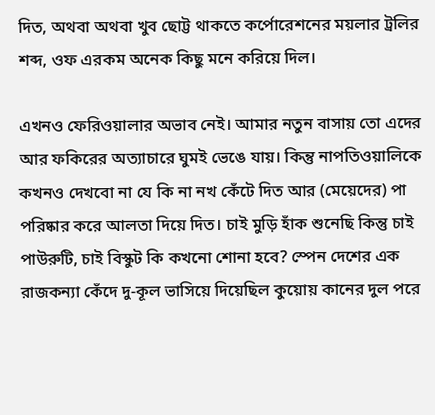দিত, অথবা অথবা খুব ছোট্ট থাকতে কর্পোরেশনের ময়লার ট্রলির শব্দ, ওফ এরকম অনেক কিছু মনে করিয়ে দিল।

এখনও ফেরিওয়ালার অভাব নেই। আমার নতুন বাসায় তো এদের আর ফকিরের অত্যাচারে ঘুমই ভেঙে যায়। কিন্তু নাপতিওয়ালিকে কখনও দেখবো না যে কি না নখ কেঁটে দিত আর (মেয়েদের) পা পরিষ্কার করে আলতা দিয়ে দিত। চাই মুড়ি হাঁক শুনেছি কিন্তু চাই পাউরুটি, চাই বিস্কুট কি কখনো শোনা হবে? স্পেন দেশের এক রাজকন্যা কেঁদে দু-কূল ভাসিয়ে দিয়েছিল কুয়োয় কানের দুল পরে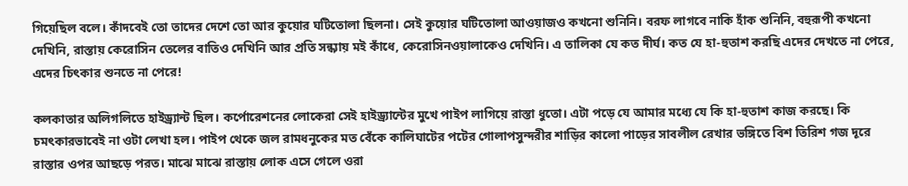গিয়েছিল বলে। কাঁদবেই তো তাদের দেশে তো আর কুয়োর ঘটিতোলা ছিলনা। সেই কুয়োর ঘটিতোলা আওয়াজও কখনো শুনিনি। বরফ লাগবে নাকি হাঁক শুনিনি, বহুরূপী কখনো দেখিনি, রাস্তায় কেরোসিন তেলের বাতিও দেখিনি আর প্রতি সন্ধ্যায় মই কাঁধে, কেরোসিনওয়ালাকেও দেখিনি। এ তালিকা যে কত দীর্ঘ। কত যে হা-হুতাশ করছি এদের দেখতে না পেরে, এদের চিৎকার শুনতে না পেরে!

কলকাতার অলিগলিতে হাইড্র্যান্ট ছিল। কর্পোরেশনের লোকেরা সেই হাইড্র্যান্টের মুখে পাইপ লাগিয়ে রাস্তা ধুতো। এটা পড়ে যে আমার মধ্যে যে কি হা-হুতাশ কাজ করছে। কি চমৎকারভাবেই না ওটা লেখা হল। পাইপ থেকে জল রামধনুকের মত বেঁকে কালিঘাটের পটের গোলাপসুন্দরীর শাড়ির কালো পাড়ের সাবলীল রেখার ভঙ্গিতে বিশ তিরিশ গজ দূরে রাস্তার ওপর আছড়ে পরত। মাঝে মাঝে রাস্তায় লোক এসে গেলে ওরা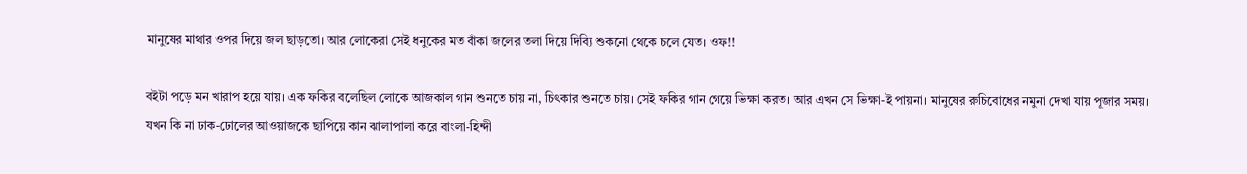মানুষের মাথার ওপর দিয়ে জল ছাড়তো। আর লোকেরা সেই ধনুকের মত বাঁকা জলের তলা দিয়ে দিব্যি শুকনো থেকে চলে যেত। ওফ!!

বইটা পড়ে মন খারাপ হয়ে যায়। এক ফকির বলেছিল লোকে আজকাল গান শুনতে চায় না, চিৎকার শুনতে চায়। সেই ফকির গান গেয়ে ভিক্ষা করত। আর এখন সে ভিক্ষা-ই পায়না। মানুষের রুচিবোধের নমুনা দেখা যায় পূজার সময়। যখন কি না ঢাক-ঢোলের আওয়াজকে ছাপিয়ে কান ঝালাপালা করে বাংলা-হিন্দী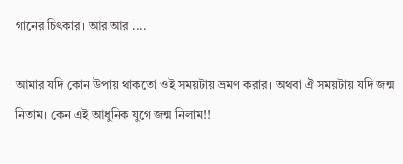গানের চিৎকার। আর আর ....

আমার যদি কোন উপায় থাকতো ওই সময়টায় ভ্রমণ করার। অথবা ঐ সময়টায় যদি জন্ম নিতাম। কেন এই আধুনিক যুগে জন্ম নিলাম!!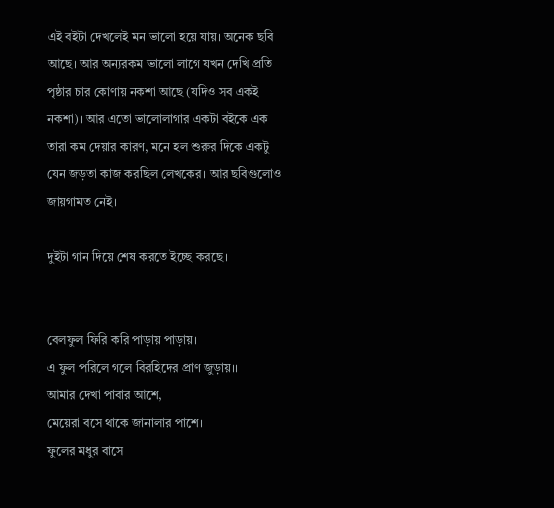এই বইটা দেখলেই মন ভালো হয়ে যায়। অনেক ছবি আছে। আর অন্যরকম ভালো লাগে যখন দেখি প্রতি পৃষ্ঠার চার কোণায় নকশা আছে (যদিও সব একই নকশা)। আর এতো ভালোলাগার একটা বইকে এক তারা কম দেয়ার কারণ, মনে হল শুরুর দিকে একটু যেন জড়তা কাজ করছিল লেখকের। আর ছবিগুলোও জায়গামত নেই।

দুইটা গান দিয়ে শেষ করতে ইচ্ছে করছে।


বেলফুল ফিরি করি পাড়ায় পাড়ায়।
এ ফুল পরিলে গলে বিরহিদের প্রাণ জুড়ায়।।
আমার দেখা পাবার আশে,
মেয়েরা বসে থাকে জানালার পাশে।
ফুলের মধুর বাসে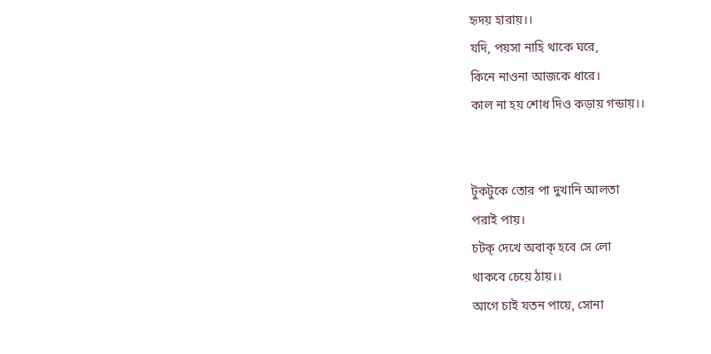হৃদয় হারায়।।
যদি, পয়সা নাহি থাকে ঘরে,
কিনে নাওনা আজকে ধারে।
কাল না হয় শোধ দিও কড়ায় গন্ডায়।।


টুকটুকে তোর পা দুখানি আলতা
পরাই পায়।
চটক্‌ দেখে অবাক্‌ হবে সে লো
থাকবে চেয়ে ঠায়।।
আগে চাই যতন পায়ে, সোনা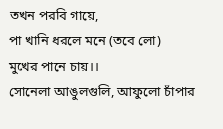তখন পরবি গায়ে,
পা খানি ধরলে মনে (তবে লো)
মুখের পানে চায়।।
সোনেলা আঙুলগুলি, আফুলো চাঁপার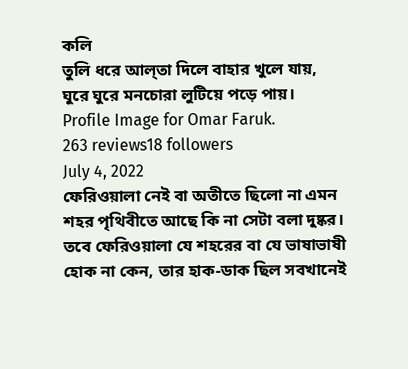কলি
তুলি ধরে আল্‌তা দিলে বাহার খুলে যায়,
ঘুরে ঘুরে মনচোরা লুটিয়ে পড়ে পায়।
Profile Image for Omar Faruk.
263 reviews18 followers
July 4, 2022
ফেরিওয়ালা নেই বা অতীতে ছিলো না এমন শহর পৃথিবীতে আছে কি না সেটা বলা দুষ্কর। তবে ফেরিওয়ালা যে শহরের বা যে ভাষাভাষী হোক না কেন, তার হাক-ডাক ছিল সবখানেই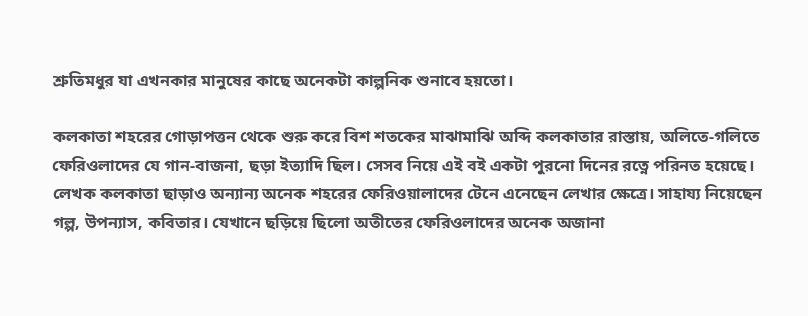শ্রুতিমধুর যা এখনকার মানুষের কাছে অনেকটা কাল্পনিক শুনাবে হয়তো।

কলকাতা শহরের গোড়াপত্তন থেকে শুরু করে বিশ শতকের মাঝামাঝি অব্দি কলকাতার রাস্তায়, অলিতে-গলিতে ফেরিওলাদের যে গান-বাজনা, ছড়া ইত্যাদি ছিল। সেসব নিয়ে এই বই একটা পুরনো দিনের রত্নে পরিনত হয়েছে। লেখক কলকাতা ছাড়াও অন্যান্য অনেক শহরের ফেরিওয়ালাদের টেনে এনেছেন লেখার ক্ষেত্রে। সাহায্য নিয়েছেন গল্প, উপন্যাস, কবিতার। যেখানে ছড়িয়ে ছিলো অতীতের ফেরিওলাদের অনেক অজানা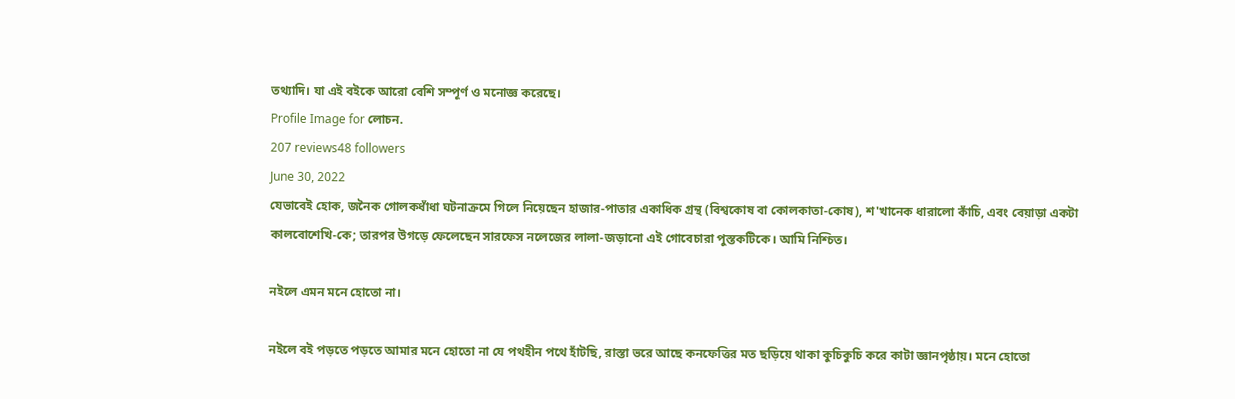তথ্যাদি। যা এই বইকে আরো বেশি সম্পূর্ণ ও মনোজ্ঞ করেছে।
Profile Image for লোচন.
207 reviews48 followers
June 30, 2022
যেভাবেই হোক, জনৈক গোলকধাঁধা ঘটনাক্রমে গিলে নিয়েছেন হাজার-পাতার একাধিক গ্রন্থ (বিশ্বকোষ বা কোলকাতা-কোষ), শ'খানেক ধারালো কাঁচি, এবং বেয়াড়া একটা কালবোশেখি-কে; তারপর উগড়ে ফেলেছেন সারফেস নলেজের লালা-জড়ানো এই গোবেচারা পুস্তকটিকে। আমি নিশ্চিত।

নইলে এমন মনে হোতো না।

নইলে বই পড়তে পড়তে আমার মনে হোতো না যে পথহীন পথে হাঁটছি, রাস্তা ভরে আছে কনফেত্তির মত ছড়িয়ে থাকা কুচিকুচি করে কাটা জ্ঞানপৃষ্ঠায়। মনে হোতো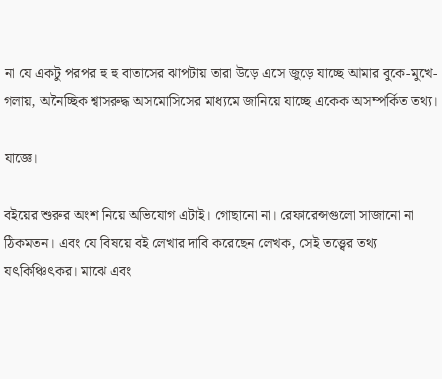না যে একটু পরপর হু হু বাতাসের ঝাপটায় তারা উড়ে এসে জুড়ে যাচ্ছে আমার বুকে-মুখে-গলায়, অনৈচ্ছিক শ্বাসরুদ্ধ অসমোসিসের মাধ্যমে জানিয়ে যাচ্ছে একেক অসম্পর্কিত তথ্য।

যাজ্ঞে।

বইয়ের শুরুর অংশ নিয়ে অভিযোগ এটাই। গোছানো না। রেফারেন্সগুলো সাজানো না ঠিকমতন। এবং যে বিষয়ে বই লেখার দাবি করেছেন লেখক, সেই তত্ত্বের তথ্য যৎকিঞ্চিৎকর। মাঝে এবং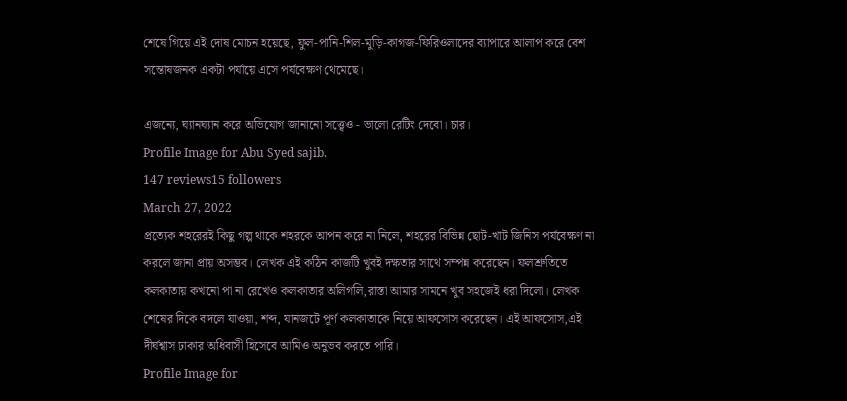শেষে গিয়ে এই দোষ মোচন হয়েছে, ফুল-পানি-শিল-মুড়ি-কাগজ-ফিরিওলাদের ব্যাপারে আলাপ করে বেশ সন্তোষজনক একটা পর্যায়ে এসে পর্যবেক্ষণ থেমেছে।

এজন্যে, ঘ্যানঘ্যান করে অভিযোগ জানানো সত্ত্বেও - ভালো রেটিং দেবো। চার।
Profile Image for Abu Syed sajib.
147 reviews15 followers
March 27, 2022
প্রত্যেক শহরেরই কিছু গল্প থাকে শহরকে আপন করে না নিলে, শহরের বিভিন্ন ছোট-খাট জিনিস পর্যবেক্ষণ না করলে জানা প্রায় অসম্ভব। লেখক এই কঠিন কাজটি খুবই দক্ষতার সাথে সম্পন্ন করেছেন। ফলশ্রুতিতে কলকাতায় কখনো পা না রেখেও কলকাতার অলিগলি,রাস্তা আমার সামনে খুব সহজেই ধরা দিলো। লেখক শেষের দিকে বদলে যাওয়া, শব্দ, যানজটে পূর্ণ কলকাতাকে নিয়ে আফসোস করেছেন। এই আফসোস,এই দীর্ঘশ্বাস ঢাকার অধিবাসী হিসেবে আমিও অনুভব করতে পারি।
Profile Image for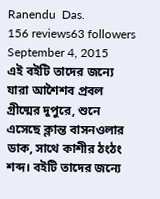Ranendu  Das.
156 reviews63 followers
September 4, 2015
এই বইটি তাদের জন্যে যারা আশৈশব প্রবল গ্রীষ্মের দুপুরে, শুনে এসেছে ক্লান্ত বাসনওলার ডাক, সাথে কাশীর ঠংঠং শব্দ। বইটি তাদের জন্যে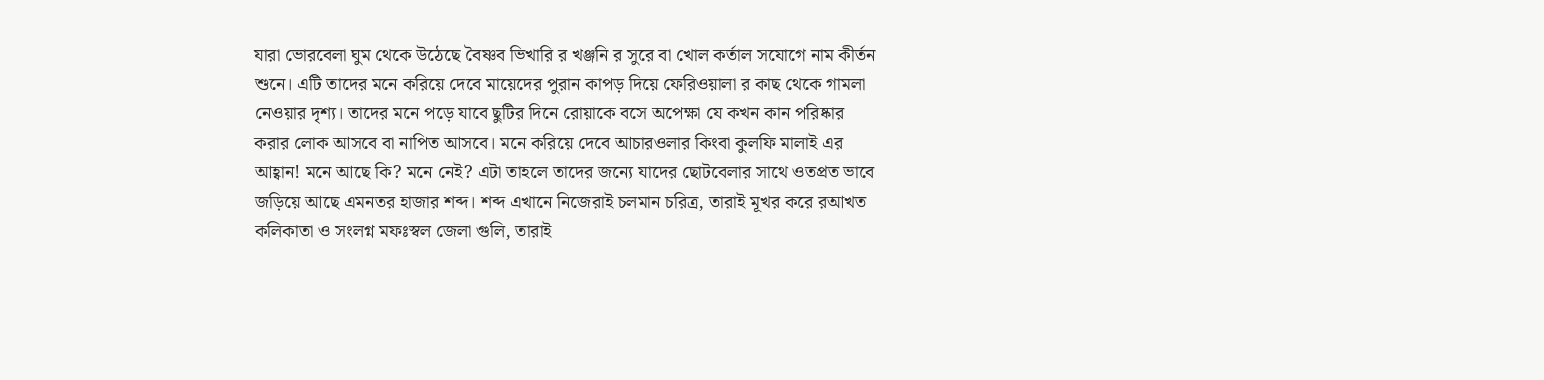যারা ভোরবেলা ঘুম থেকে উঠেছে বৈষ্ণব ভিখারি র খঞ্জনি র সুরে বা খোল কর্তাল সযোগে নাম কীর্তন শুনে। এটি তাদের মনে করিয়ে দেবে মায়েদের পুরান কাপড় দিয়ে ফেরিওয়ালা র কাছ থেকে গামলা নেওয়ার দৃশ্য। তাদের মনে পড়ে যাবে ছুটির দিনে রোয়াকে বসে অপেক্ষা যে কখন কান পরিষ্কার করার লোক আসবে বা নাপিত আসবে। মনে করিয়ে দেবে আচারওলার কিংবা কুলফি মালাই এর আহ্বান! মনে আছে কি? মনে নেই? এটা তাহলে তাদের জন্যে যাদের ছোটবেলার সাথে ওতপ্রত ভাবে জড়িয়ে আছে এমনতর হাজার শব্দ। শব্দ এখানে নিজেরাই চলমান চরিত্র, তারাই মূখর করে রআখত কলিকাতা ও সংলগ্ন মফঃস্বল জেলা গুলি, তারাই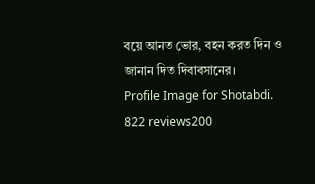বয়ে আনত ভোর, বহন করত দিন ও জানান দিত দিবাবসানের।
Profile Image for Shotabdi.
822 reviews200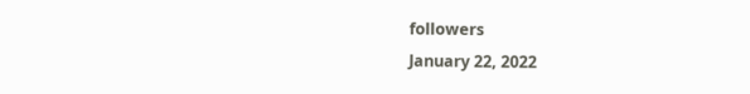followers
January 22, 2022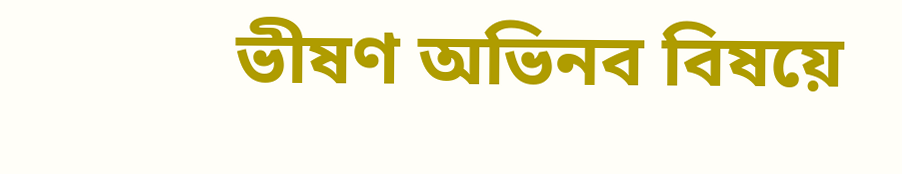ভীষণ অভিনব বিষয়ে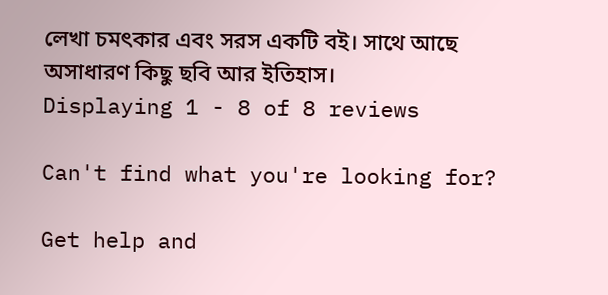লেখা চমৎকার এবং সরস একটি বই। সাথে আছে অসাধারণ কিছু ছবি আর ইতিহাস।
Displaying 1 - 8 of 8 reviews

Can't find what you're looking for?

Get help and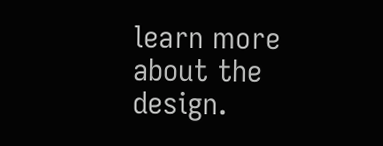learn more about the design.